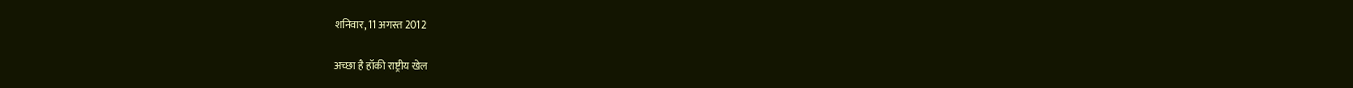शनिवार, 11 अगस्त 2012

अच्छा है हॉकी राष्ट्रीय खेल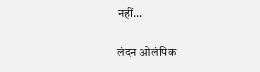नहीं...

लंदन ओलंपिक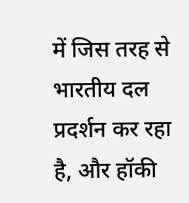में जिस तरह से भारतीय दल प्रदर्शन कर रहा है, और हॉकी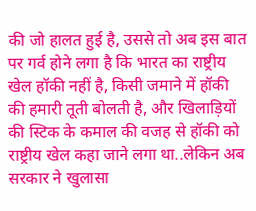की जो हालत हुई है, उससे तो अब इस बात पर गर्व होने लगा है कि भारत का राष्ट्रीय खेल हॉकी नहीं है, किसी जमाने में हॉकी की हमारी तूती बोलती है, और खिलाड़ियों की स्टिक के कमाल की वजह से हॉकी को राष्ट्रीय खेल कहा जाने लगा था..लेकिन अब सरकार ने खुलासा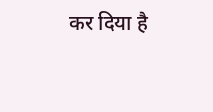कर दिया है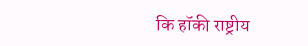कि हॉकी राष्ट्रीय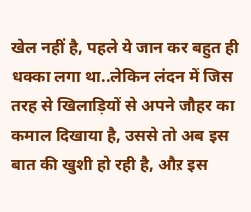खेल नहीं है, पहले ये जान कर बहुत ही धक्का लगा था..लेकिन लंदन में जिस तरह से खिलाड़ियों से अपने जौहर का कमाल दिखाया है, उससे तो अब इस बात की खुशी हो रही है, औऱ इस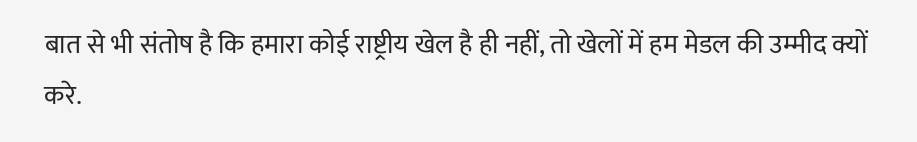बात से भी संतोष है कि हमारा कोई राष्ट्रीय खेल है ही नहीं, तो खेलों में हम मेडल की उम्मीद क्यों करे.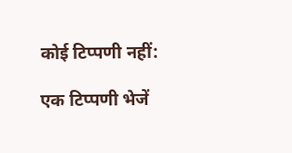कोई टिप्पणी नहीं:

एक टिप्पणी भेजें